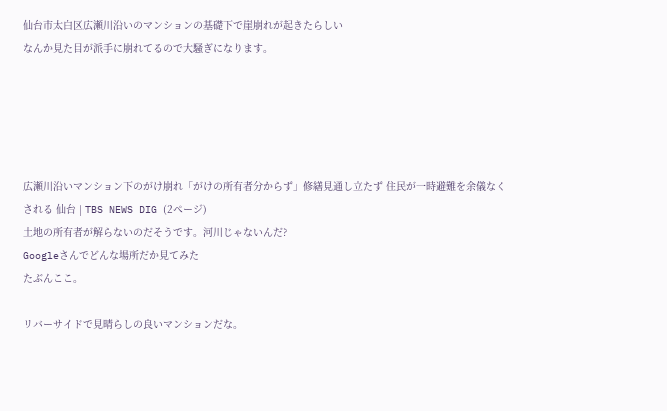仙台市太白区広瀬川沿いのマンションの基礎下で崖崩れが起きたらしい
なんか見た目が派手に崩れてるので大騒ぎになります。





広瀬川沿いマンション下のがけ崩れ「がけの所有者分からず」修繕見通し立たず 住民が一時避難を余儀なくされる 仙台 | TBS NEWS DIG (2ページ)
土地の所有者が解らないのだそうです。河川じゃないんだ?
Googleさんでどんな場所だか見てみた
たぶんここ。

リバーサイドで見晴らしの良いマンションだな。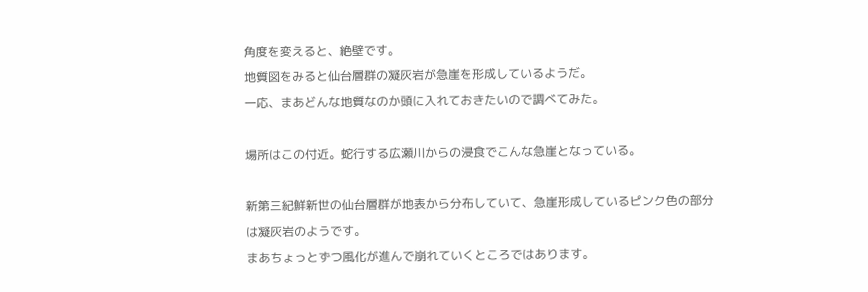角度を変えると、絶壁です。
地質図をみると仙台層群の凝灰岩が急崖を形成しているようだ。
一応、まあどんな地質なのか頭に入れておきたいので調べてみた。

場所はこの付近。蛇行する広瀬川からの浸食でこんな急崖となっている。

新第三紀鮮新世の仙台層群が地表から分布していて、急崖形成しているピンク色の部分は凝灰岩のようです。
まあちょっとずつ風化が進んで崩れていくところではあります。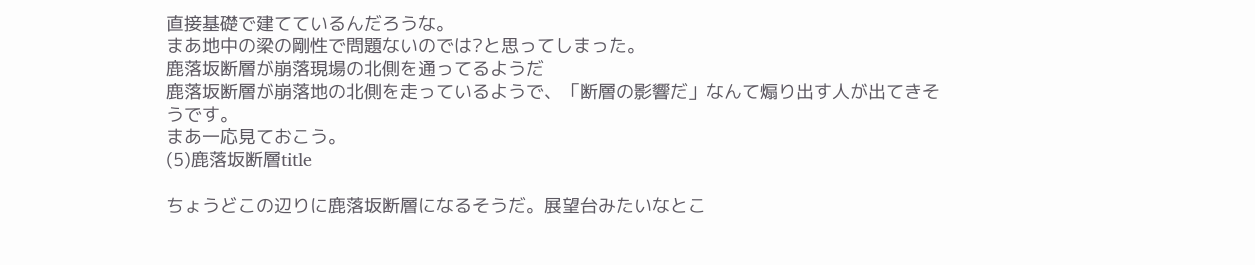直接基礎で建てているんだろうな。
まあ地中の梁の剛性で問題ないのでは?と思ってしまった。
鹿落坂断層が崩落現場の北側を通ってるようだ
鹿落坂断層が崩落地の北側を走っているようで、「断層の影響だ」なんて煽り出す人が出てきそうです。
まあ一応見ておこう。
(5)鹿落坂断層title

ちょうどこの辺りに鹿落坂断層になるそうだ。展望台みたいなとこ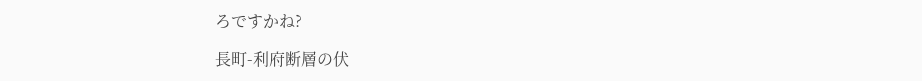ろですかね?

長町-利府断層の伏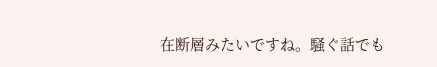在断層みたいですね。騒ぐ話でも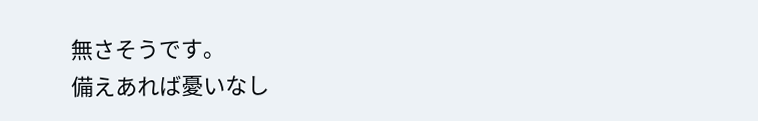無さそうです。
備えあれば憂いなし